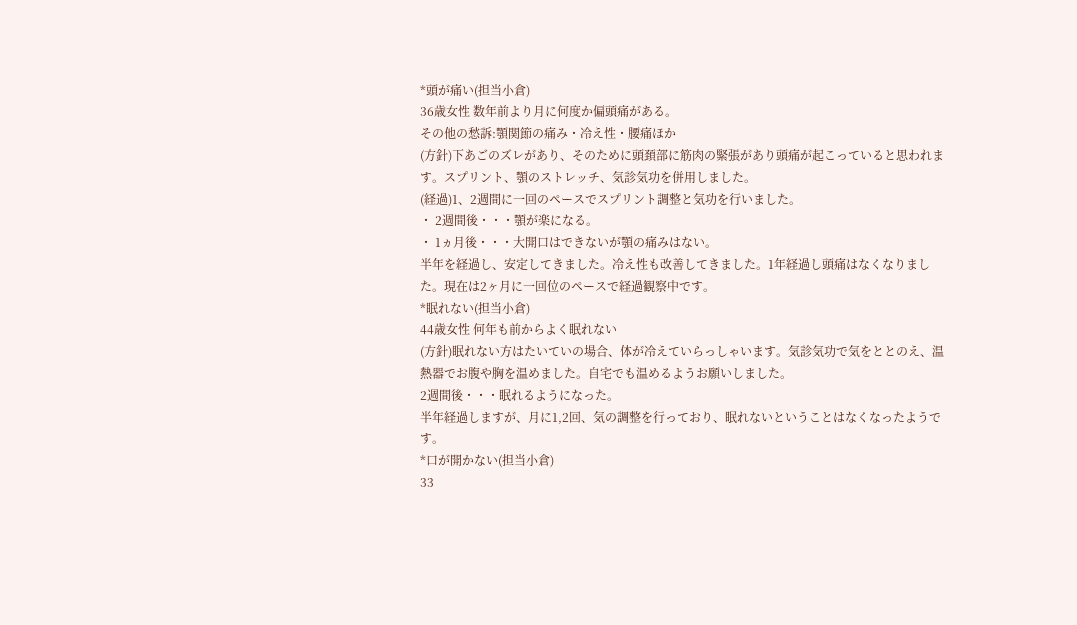*頭が痛い(担当小倉)
36歳女性 数年前より月に何度か偏頭痛がある。
その他の愁訴:顎関節の痛み・冷え性・腰痛ほか
(方針)下あごのズレがあり、そのために頭頚部に筋肉の緊張があり頭痛が起こっていると思われます。スプリント、顎のストレッチ、気診気功を併用しました。
(経過)1、2週間に一回のペースでスプリント調整と気功を行いました。
・ 2週間後・・・顎が楽になる。
・ 1ヵ月後・・・大開口はできないが顎の痛みはない。
半年を経過し、安定してきました。冷え性も改善してきました。1年経過し頭痛はなくなりました。現在は2ヶ月に一回位のペースで経過観察中です。
*眠れない(担当小倉)
44歳女性 何年も前からよく眠れない
(方針)眠れない方はたいていの場合、体が冷えていらっしゃいます。気診気功で気をととのえ、温熱器でお腹や胸を温めました。自宅でも温めるようお願いしました。
2週間後・・・眠れるようになった。
半年経過しますが、月に1,2回、気の調整を行っており、眠れないということはなくなったようです。
*口が開かない(担当小倉)
33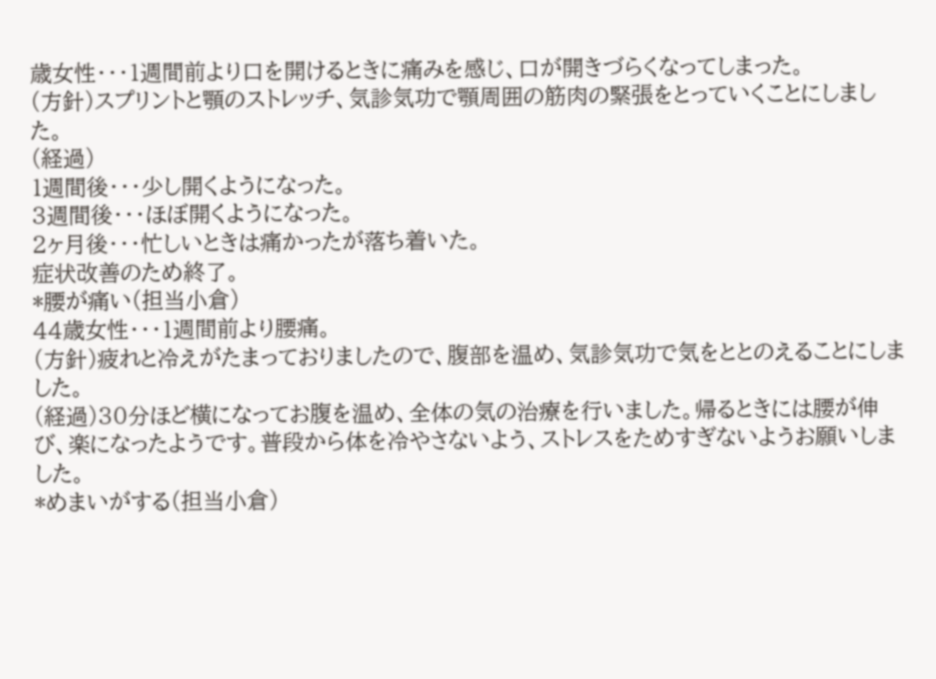歳女性・・・1週間前より口を開けるときに痛みを感じ、口が開きづらくなってしまった。
(方針)スプリントと顎のストレッチ、気診気功で顎周囲の筋肉の緊張をとっていくことにしました。
(経過)
1週間後・・・少し開くようになった。
3週間後・・・ほぼ開くようになった。
2ヶ月後・・・忙しいときは痛かったが落ち着いた。
症状改善のため終了。
*腰が痛い(担当小倉)
44歳女性・・・1週間前より腰痛。
(方針)疲れと冷えがたまっておりましたので、腹部を温め、気診気功で気をととのえることにしました。
(経過)30分ほど横になってお腹を温め、全体の気の治療を行いました。帰るときには腰が伸び、楽になったようです。普段から体を冷やさないよう、ストレスをためすぎないようお願いしました。
*めまいがする(担当小倉)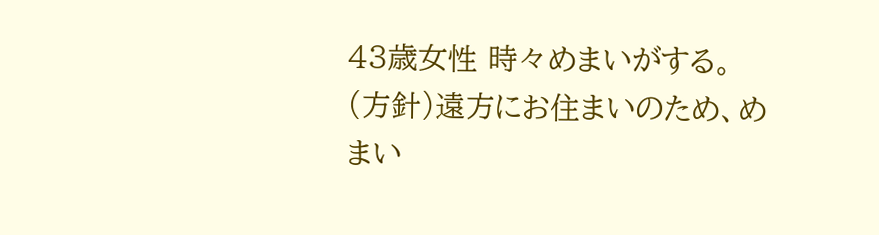43歳女性 時々めまいがする。
(方針)遠方にお住まいのため、めまい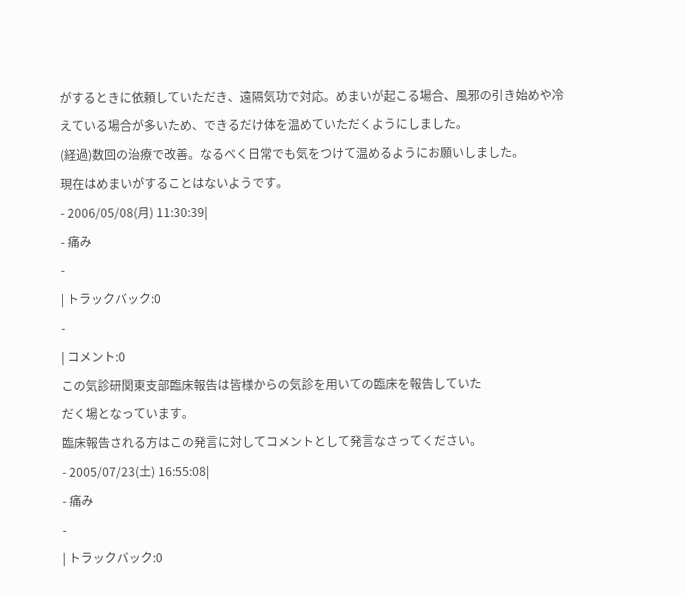がするときに依頼していただき、遠隔気功で対応。めまいが起こる場合、風邪の引き始めや冷えている場合が多いため、できるだけ体を温めていただくようにしました。
(経過)数回の治療で改善。なるべく日常でも気をつけて温めるようにお願いしました。
現在はめまいがすることはないようです。
- 2006/05/08(月) 11:30:39|
- 痛み
-
| トラックバック:0
-
| コメント:0
この気診研関東支部臨床報告は皆様からの気診を用いての臨床を報告していた
だく場となっています。
臨床報告される方はこの発言に対してコメントとして発言なさってください。
- 2005/07/23(土) 16:55:08|
- 痛み
-
| トラックバック:0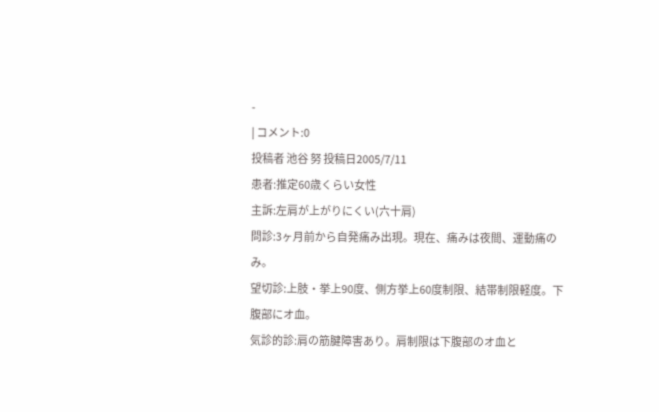-
| コメント:0
投稿者 池谷 努 投稿日2005/7/11
患者:推定60歳くらい女性
主訴:左肩が上がりにくい(六十肩)
問診:3ヶ月前から自発痛み出現。現在、痛みは夜間、運動痛のみ。
望切診:上肢・挙上90度、側方挙上60度制限、結帯制限軽度。下腹部にオ血。
気診的診:肩の筋腱障害あり。肩制限は下腹部のオ血と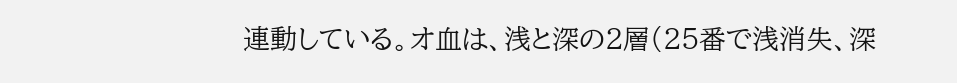連動している。オ血は、浅と深の2層(25番で浅消失、深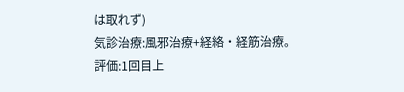は取れず)
気診治療:風邪治療+経絡・経筋治療。
評価:1回目上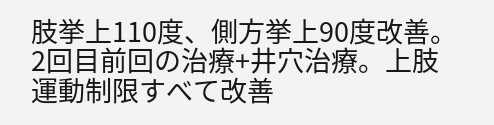肢挙上110度、側方挙上90度改善。
2回目前回の治療+井穴治療。上肢運動制限すべて改善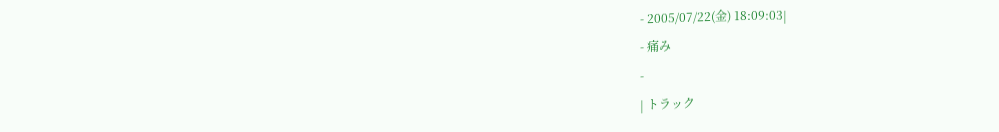- 2005/07/22(金) 18:09:03|
- 痛み
-
| トラック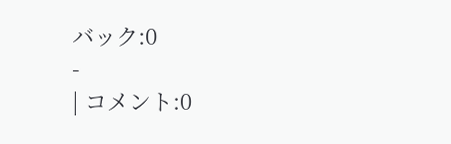バック:0
-
| コメント:0